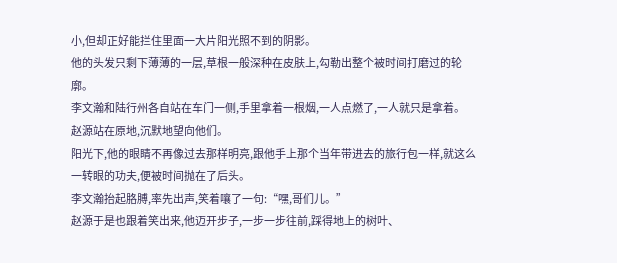小,但却正好能拦住里面一大片阳光照不到的阴影。
他的头发只剩下薄薄的一层,草根一般深种在皮肤上,勾勒出整个被时间打磨过的轮廓。
李文瀚和陆行州各自站在车门一侧,手里拿着一根烟,一人点燃了,一人就只是拿着。
赵源站在原地,沉默地望向他们。
阳光下,他的眼睛不再像过去那样明亮,跟他手上那个当年带进去的旅行包一样,就这么一转眼的功夫,便被时间抛在了后头。
李文瀚抬起胳膊,率先出声,笑着嚷了一句:“嘿,哥们儿。”
赵源于是也跟着笑出来,他迈开步子,一步一步往前,踩得地上的树叶、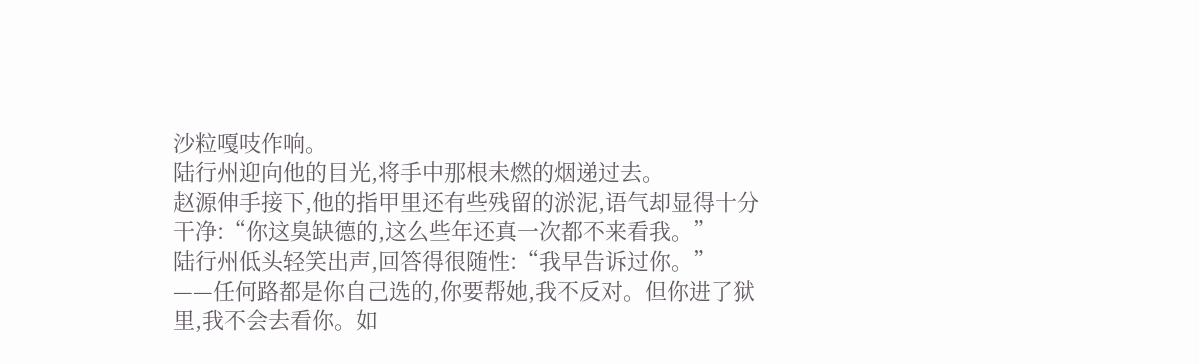沙粒嘎吱作响。
陆行州迎向他的目光,将手中那根未燃的烟递过去。
赵源伸手接下,他的指甲里还有些残留的淤泥,语气却显得十分干净:“你这臭缺德的,这么些年还真一次都不来看我。”
陆行州低头轻笑出声,回答得很随性:“我早告诉过你。”
——任何路都是你自己选的,你要帮她,我不反对。但你进了狱里,我不会去看你。如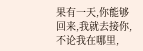果有一天,你能够回来,我就去接你,不论我在哪里,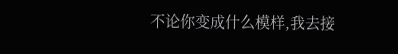不论你变成什么模样,我去接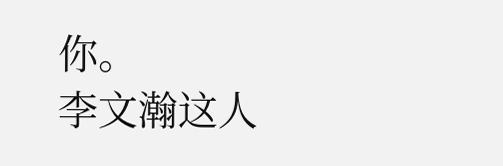你。
李文瀚这人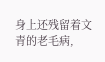身上还残留着文青的老毛病,